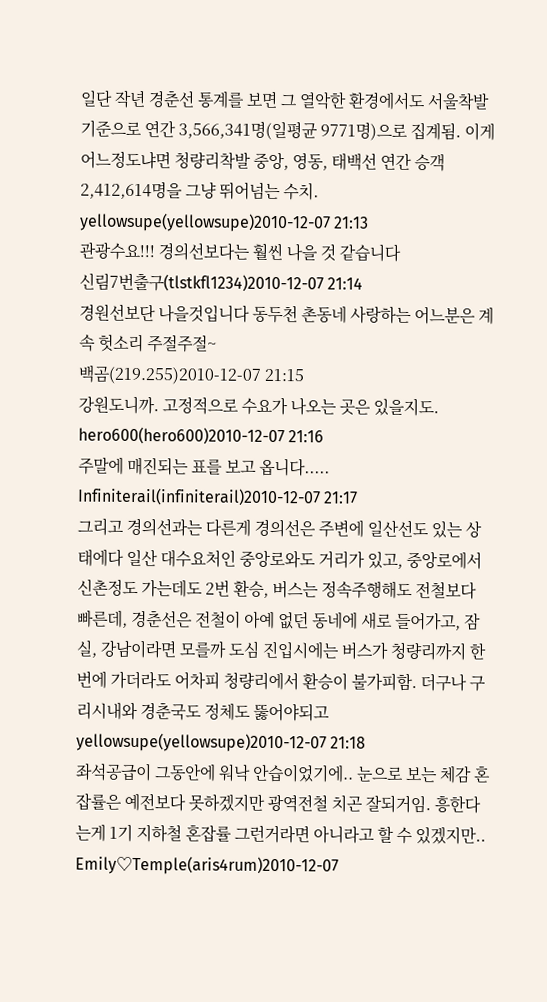일단 작년 경춘선 통계를 보면 그 열악한 환경에서도 서울착발 기준으로 연간 3,566,341명(일평균 9771명)으로 집계됨. 이게 어느정도냐면 청량리착발 중앙, 영동, 태백선 연간 승객 2,412,614명을 그냥 뛰어넘는 수치.
yellowsupe(yellowsupe)2010-12-07 21:13
관광수요!!! 경의선보다는 훨씬 나을 것 같습니다
신림7번출구(tlstkfl1234)2010-12-07 21:14
경원선보단 나을것입니다 동두천 촌동네 사랑하는 어느분은 계속 헛소리 주절주절~
백곰(219.255)2010-12-07 21:15
강원도니까. 고정적으로 수요가 나오는 곳은 있을지도.
hero600(hero600)2010-12-07 21:16
주말에 매진되는 표를 보고 옵니다.....
Infiniterail(infiniterail)2010-12-07 21:17
그리고 경의선과는 다른게 경의선은 주변에 일산선도 있는 상태에다 일산 대수요처인 중앙로와도 거리가 있고, 중앙로에서 신촌정도 가는데도 2번 환승, 버스는 정속주행해도 전철보다 빠른데, 경춘선은 전철이 아예 없던 동네에 새로 들어가고, 잠실, 강남이라면 모를까 도심 진입시에는 버스가 청량리까지 한번에 가더라도 어차피 청량리에서 환승이 불가피함. 더구나 구리시내와 경춘국도 정체도 뚫어야되고
yellowsupe(yellowsupe)2010-12-07 21:18
좌석공급이 그동안에 워낙 안습이었기에.. 눈으로 보는 체감 혼잡률은 예전보다 못하겠지만 광역전철 치곤 잘되거임. 흥한다는게 1기 지하철 혼잡률 그런거라면 아니라고 할 수 있겠지만..
Emily♡Temple(aris4rum)2010-12-07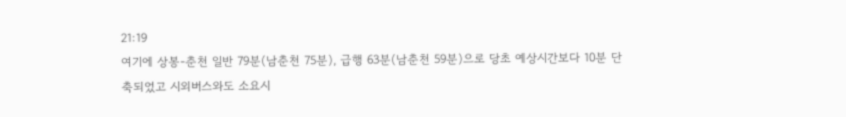21:19
여기에 상봉-춘천 일반 79분(남춘천 75분), 급행 63분(남춘천 59분)으로 당초 예상시간보다 10분 단축되었고 시외버스와도 소요시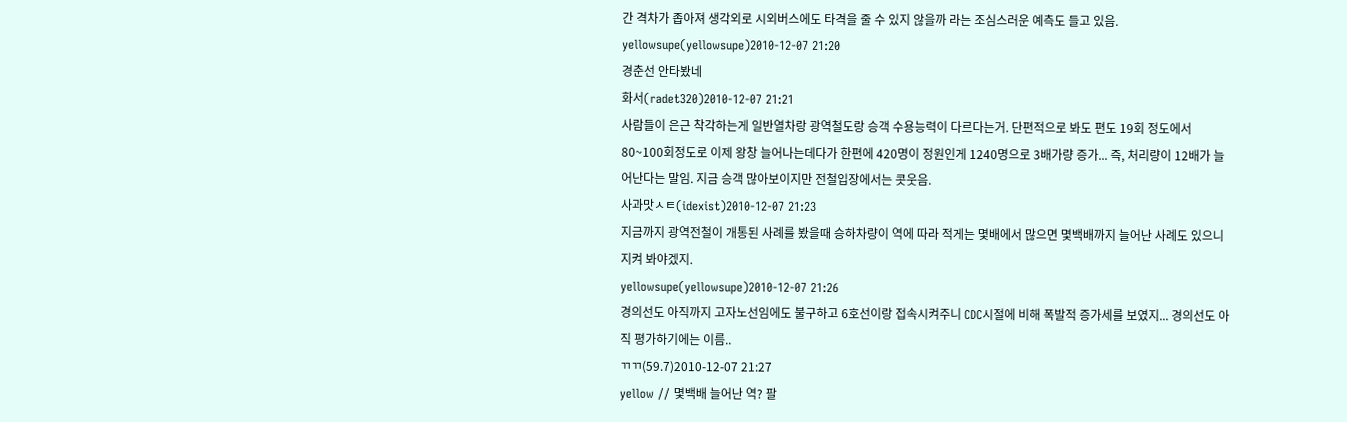간 격차가 좁아져 생각외로 시외버스에도 타격을 줄 수 있지 않을까 라는 조심스러운 예측도 들고 있음.
yellowsupe(yellowsupe)2010-12-07 21:20
경춘선 안타봤네
화서(radet320)2010-12-07 21:21
사람들이 은근 착각하는게 일반열차랑 광역철도랑 승객 수용능력이 다르다는거. 단편적으로 봐도 편도 19회 정도에서 80~100회정도로 이제 왕창 늘어나는데다가 한편에 420명이 정원인게 1240명으로 3배가량 증가... 즉, 처리량이 12배가 늘어난다는 말임. 지금 승객 많아보이지만 전철입장에서는 콧웃음.
사과맛ㅅㅌ(idexist)2010-12-07 21:23
지금까지 광역전철이 개통된 사례를 봤을때 승하차량이 역에 따라 적게는 몇배에서 많으면 몇백배까지 늘어난 사례도 있으니 지켜 봐야겠지.
yellowsupe(yellowsupe)2010-12-07 21:26
경의선도 아직까지 고자노선임에도 불구하고 6호선이랑 접속시켜주니 CDC시절에 비해 폭발적 증가세를 보였지... 경의선도 아직 평가하기에는 이름..
ㄲㄲ(59.7)2010-12-07 21:27
yellow // 몇백배 늘어난 역? 팔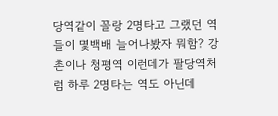당역같이 꼴랑 2명타고 그랬던 역들이 몇백배 늘어나봤자 뭐함? 강촌이나 청평역 이런데가 팔당역처럼 하루 2명타는 역도 아닌데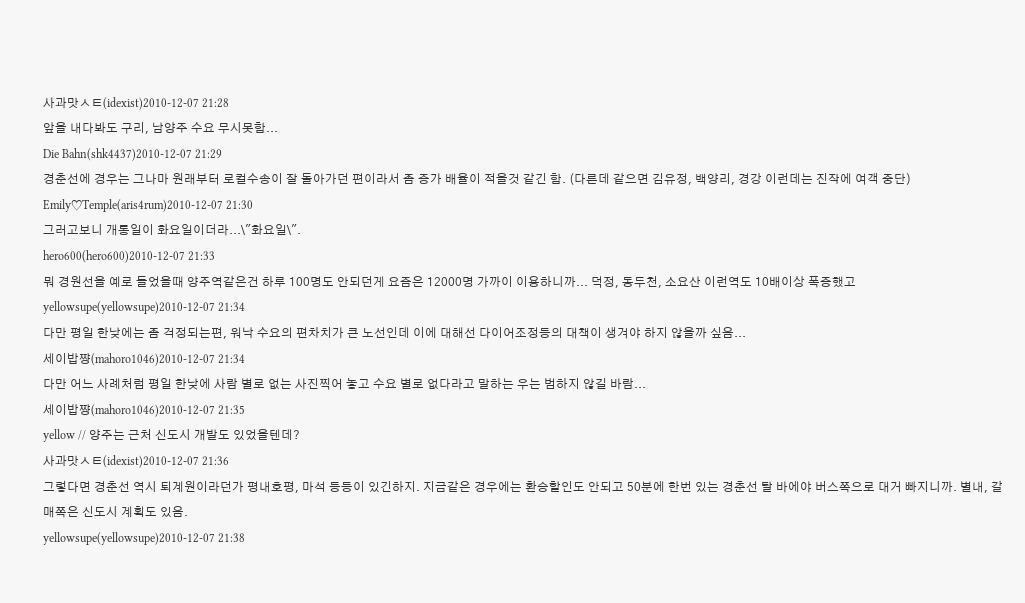사과맛ㅅㅌ(idexist)2010-12-07 21:28
앞을 내다봐도 구리, 남양주 수요 무시못함...
Die Bahn(shk4437)2010-12-07 21:29
경춘선에 경우는 그나마 원래부터 로컬수송이 잘 돌아가던 편이라서 좀 증가 배율이 적을것 같긴 함. (다른데 같으면 김유정, 백양리, 경강 이런데는 진작에 여객 중단)
Emily♡Temple(aris4rum)2010-12-07 21:30
그러고보니 개통일이 화요일이더라...\"화요일\".
hero600(hero600)2010-12-07 21:33
뭐 경원선을 예로 들었을때 양주역같은건 하루 100명도 안되던게 요즘은 12000명 가까이 이용하니까... 덕정, 동두천, 소요산 이런역도 10배이상 폭증했고
yellowsupe(yellowsupe)2010-12-07 21:34
다만 평일 한낮에는 좀 걱정되는편, 워낙 수요의 편차치가 큰 노선인데 이에 대해선 다이어조정등의 대책이 생겨야 하지 않을까 싶음...
세이밥쨩(mahoro1046)2010-12-07 21:34
다만 어느 사례처럼 평일 한낮에 사람 별로 없는 사진찍어 놓고 수요 별로 없다라고 말하는 우는 범하지 않길 바람...
세이밥쨩(mahoro1046)2010-12-07 21:35
yellow // 양주는 근처 신도시 개발도 있었을텐데?
사과맛ㅅㅌ(idexist)2010-12-07 21:36
그렇다면 경춘선 역시 퇴계원이라던가 평내호평, 마석 등등이 있긴하지. 지금같은 경우에는 환승할인도 안되고 50분에 한번 있는 경춘선 탈 바에야 버스쪽으로 대거 빠지니까. 별내, 갈매쪽은 신도시 계획도 있음.
yellowsupe(yellowsupe)2010-12-07 21:38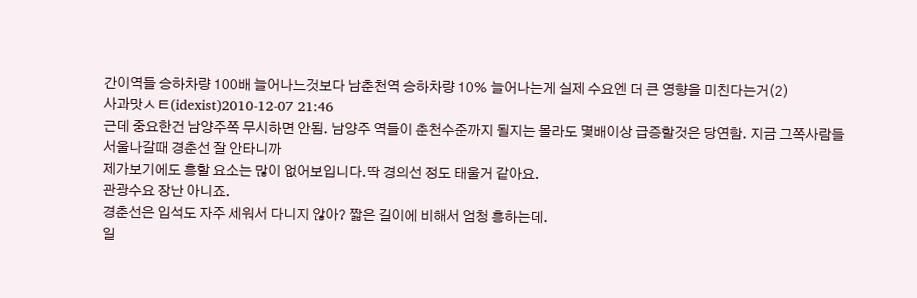간이역들 승하차량 100배 늘어나느것보다 남춘천역 승하차량 10% 늘어나는게 실제 수요엔 더 큰 영향을 미친다는거(2)
사과맛ㅅㅌ(idexist)2010-12-07 21:46
근데 중요한건 남양주쪽 무시하면 안됨. 남양주 역들이 춘천수준까지 될지는 몰라도 몇배이상 급증할것은 당연함. 지금 그쪽사람들 서울나갈때 경춘선 잘 안타니까
제가보기에도 흥할 요소는 많이 없어보입니다.딱 경의선 정도 태울거 같아요.
관광수요 장난 아니죠.
경춘선은 입석도 자주 세워서 다니지 않아? 짧은 길이에 비해서 엄청 흥하는데.
일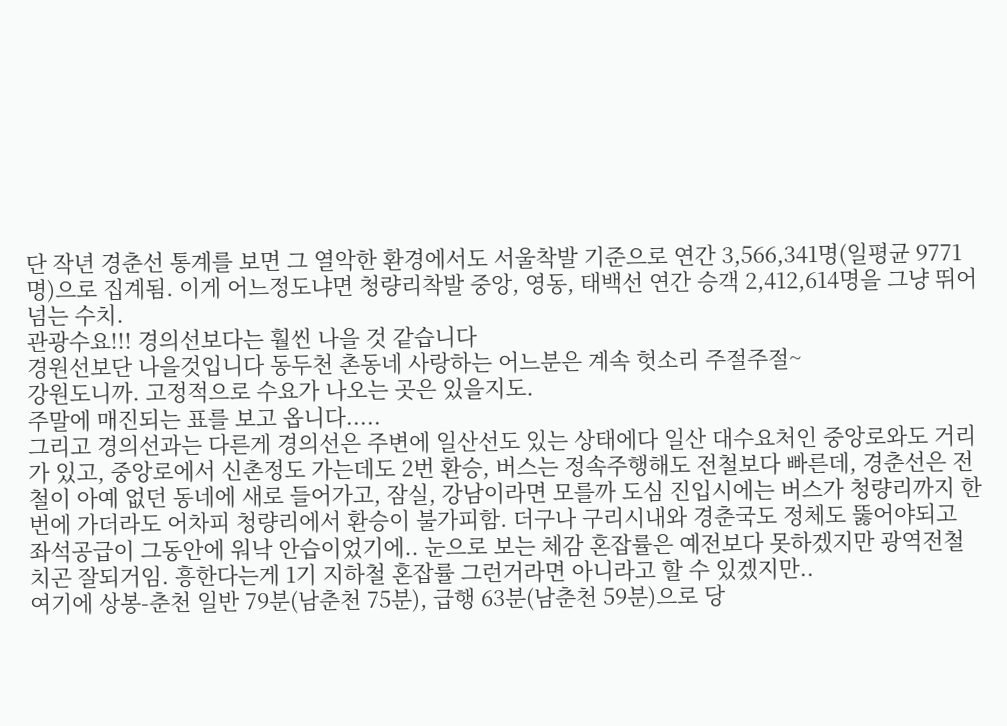단 작년 경춘선 통계를 보면 그 열악한 환경에서도 서울착발 기준으로 연간 3,566,341명(일평균 9771명)으로 집계됨. 이게 어느정도냐면 청량리착발 중앙, 영동, 태백선 연간 승객 2,412,614명을 그냥 뛰어넘는 수치.
관광수요!!! 경의선보다는 훨씬 나을 것 같습니다
경원선보단 나을것입니다 동두천 촌동네 사랑하는 어느분은 계속 헛소리 주절주절~
강원도니까. 고정적으로 수요가 나오는 곳은 있을지도.
주말에 매진되는 표를 보고 옵니다.....
그리고 경의선과는 다른게 경의선은 주변에 일산선도 있는 상태에다 일산 대수요처인 중앙로와도 거리가 있고, 중앙로에서 신촌정도 가는데도 2번 환승, 버스는 정속주행해도 전철보다 빠른데, 경춘선은 전철이 아예 없던 동네에 새로 들어가고, 잠실, 강남이라면 모를까 도심 진입시에는 버스가 청량리까지 한번에 가더라도 어차피 청량리에서 환승이 불가피함. 더구나 구리시내와 경춘국도 정체도 뚫어야되고
좌석공급이 그동안에 워낙 안습이었기에.. 눈으로 보는 체감 혼잡률은 예전보다 못하겠지만 광역전철 치곤 잘되거임. 흥한다는게 1기 지하철 혼잡률 그런거라면 아니라고 할 수 있겠지만..
여기에 상봉-춘천 일반 79분(남춘천 75분), 급행 63분(남춘천 59분)으로 당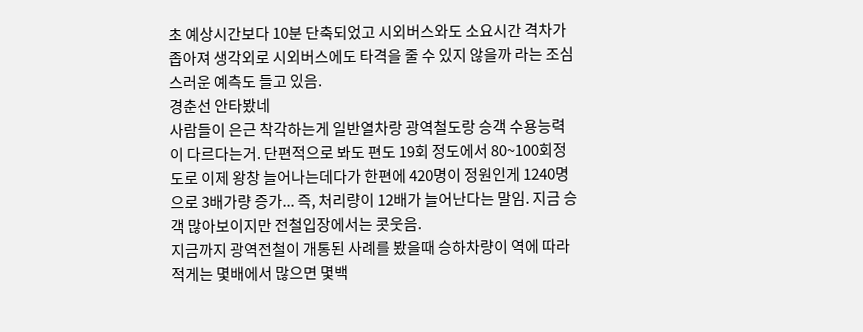초 예상시간보다 10분 단축되었고 시외버스와도 소요시간 격차가 좁아져 생각외로 시외버스에도 타격을 줄 수 있지 않을까 라는 조심스러운 예측도 들고 있음.
경춘선 안타봤네
사람들이 은근 착각하는게 일반열차랑 광역철도랑 승객 수용능력이 다르다는거. 단편적으로 봐도 편도 19회 정도에서 80~100회정도로 이제 왕창 늘어나는데다가 한편에 420명이 정원인게 1240명으로 3배가량 증가... 즉, 처리량이 12배가 늘어난다는 말임. 지금 승객 많아보이지만 전철입장에서는 콧웃음.
지금까지 광역전철이 개통된 사례를 봤을때 승하차량이 역에 따라 적게는 몇배에서 많으면 몇백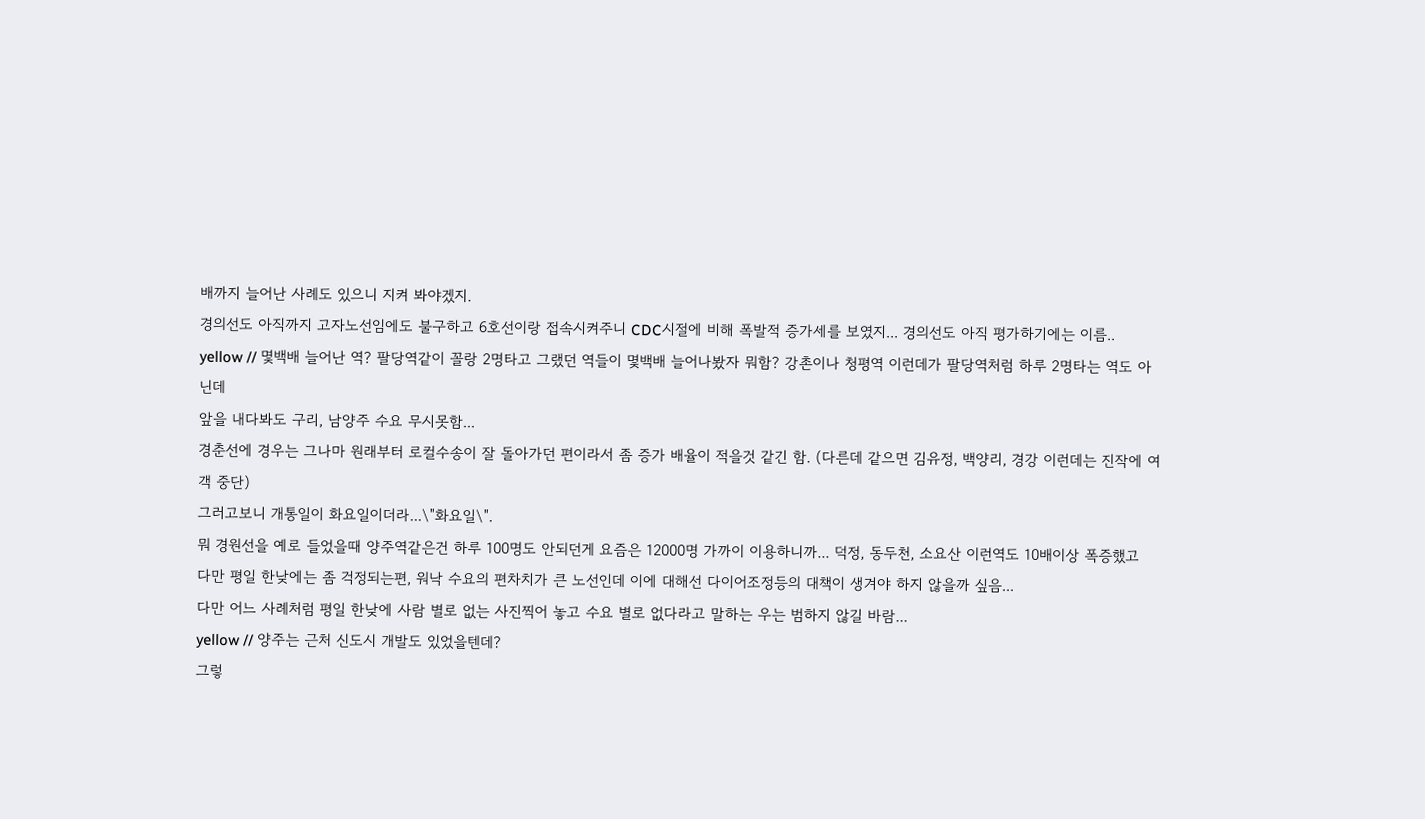배까지 늘어난 사례도 있으니 지켜 봐야겠지.
경의선도 아직까지 고자노선임에도 불구하고 6호선이랑 접속시켜주니 CDC시절에 비해 폭발적 증가세를 보였지... 경의선도 아직 평가하기에는 이름..
yellow // 몇백배 늘어난 역? 팔당역같이 꼴랑 2명타고 그랬던 역들이 몇백배 늘어나봤자 뭐함? 강촌이나 청평역 이런데가 팔당역처럼 하루 2명타는 역도 아닌데
앞을 내다봐도 구리, 남양주 수요 무시못함...
경춘선에 경우는 그나마 원래부터 로컬수송이 잘 돌아가던 편이라서 좀 증가 배율이 적을것 같긴 함. (다른데 같으면 김유정, 백양리, 경강 이런데는 진작에 여객 중단)
그러고보니 개통일이 화요일이더라...\"화요일\".
뭐 경원선을 예로 들었을때 양주역같은건 하루 100명도 안되던게 요즘은 12000명 가까이 이용하니까... 덕정, 동두천, 소요산 이런역도 10배이상 폭증했고
다만 평일 한낮에는 좀 걱정되는편, 워낙 수요의 편차치가 큰 노선인데 이에 대해선 다이어조정등의 대책이 생겨야 하지 않을까 싶음...
다만 어느 사례처럼 평일 한낮에 사람 별로 없는 사진찍어 놓고 수요 별로 없다라고 말하는 우는 범하지 않길 바람...
yellow // 양주는 근처 신도시 개발도 있었을텐데?
그렇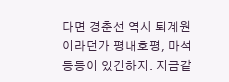다면 경춘선 역시 퇴계원이라던가 평내호평, 마석 등등이 있긴하지. 지금같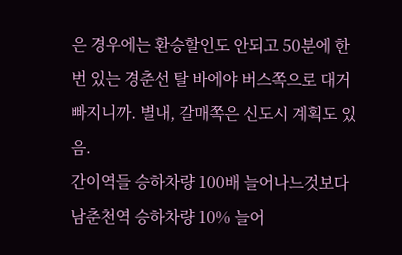은 경우에는 환승할인도 안되고 50분에 한번 있는 경춘선 탈 바에야 버스쪽으로 대거 빠지니까. 별내, 갈매쪽은 신도시 계획도 있음.
간이역들 승하차량 100배 늘어나느것보다 남춘천역 승하차량 10% 늘어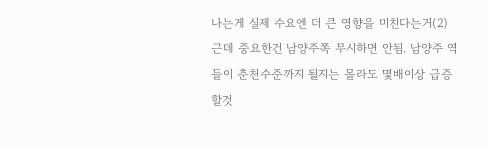나는게 실제 수요엔 더 큰 영향을 미친다는거(2)
근데 중요한건 남양주쪽 무시하면 안됨. 남양주 역들이 춘천수준까지 될지는 몰라도 몇배이상 급증할것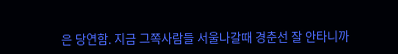은 당연함. 지금 그쪽사람들 서울나갈때 경춘선 잘 안타니까